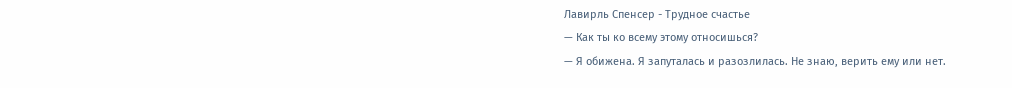Лавирль Спенсер - Трудное счастье
— Как ты ко всему этому относишься?
— Я обижена. Я запуталась и разозлилась. Не знаю, верить ему или нет.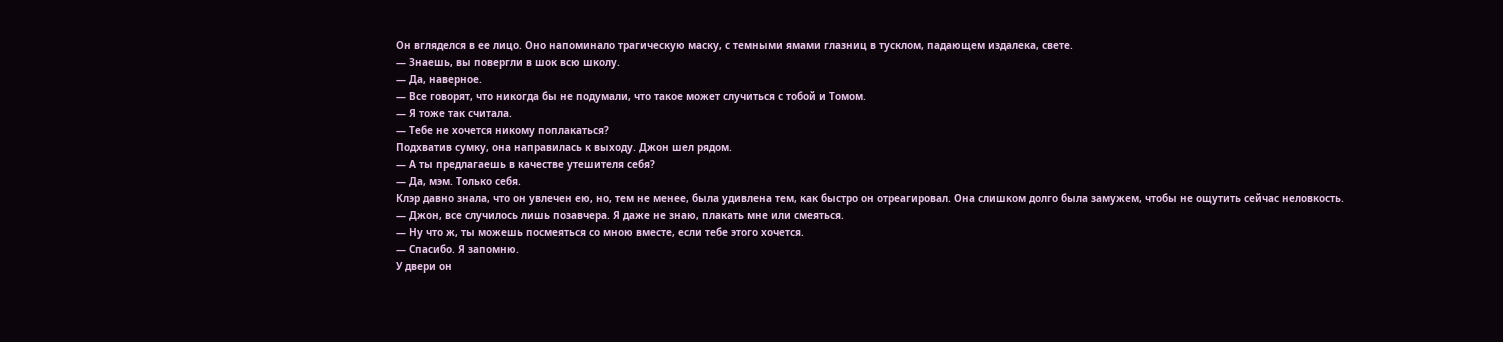Он вгляделся в ее лицо. Оно напоминало трагическую маску, с темными ямами глазниц в тусклом, падающем издалека, свете.
— Знаешь, вы повергли в шок всю школу.
— Да, наверное.
— Все говорят, что никогда бы не подумали, что такое может случиться с тобой и Томом.
— Я тоже так считала.
— Тебе не хочется никому поплакаться?
Подхватив сумку, она направилась к выходу. Джон шел рядом.
— А ты предлагаешь в качестве утешителя себя?
— Да, мэм. Только себя.
Клэр давно знала, что он увлечен ею, но, тем не менее, была удивлена тем, как быстро он отреагировал. Она слишком долго была замужем, чтобы не ощутить сейчас неловкость.
— Джон, все случилось лишь позавчера. Я даже не знаю, плакать мне или смеяться.
— Ну что ж, ты можешь посмеяться со мною вместе, если тебе этого хочется.
— Спасибо. Я запомню.
У двери он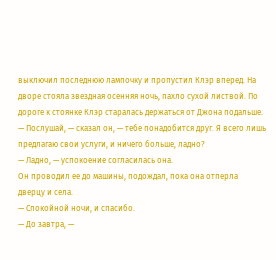выключил последнюю лампочку и пропустил Клэр вперед. На дворе стояла звездная осенняя ночь, пахло сухой листвой. По дороге к стоянке Клэр старалась держаться от Джона подальше.
— Послушай, — сказал он, — тебе понадобится друг. Я всего лишь предлагаю свои услуги, и ничего больше, ладно?
— Ладно, — успокоение согласилась она.
Он проводил ее до машины, подождал, пока она отперла дверцу и села.
— Спокойной ночи, и спасибо.
— До завтра, —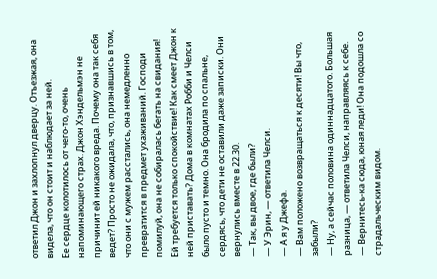ответил Джон и захлопнул дверцу. Отъезжая, она видела, что он стоит и наблюдает за ней.
Ее сердце колотилось от чего-то, очень напоминающего страх. Джон Хэндельмэн не причинит ей никакого вреда. Почему она так себя ведет? Просто не ожидала, что, признавшись в том, что они с мужем расстались, она немедленно превратится в предмет ухаживаний. Господи помилуй, она не собиралась бегать на свидания! Ей требуется только спокойствие! Как смеет Джон к ней приставать? Дома в комнатах Робби и Челси было пусто и темно. Она бродила по спальне, сердясь, что дети не оставили даже записки. Они вернулись вместе в 22.30.
— Так, вы двое, где были?
— У Эрин, — ответила Челси.
— А я у Джефа.
— Вам положено возвращаться к десяти! Вы что, забыли?
— Ну, а сейчас половина одиннадцатого. Большая разница, — ответила Челси, направляясь к себе.
— Вернитесь-ка сюда, юная леди! Она подошла со страдальческим видом.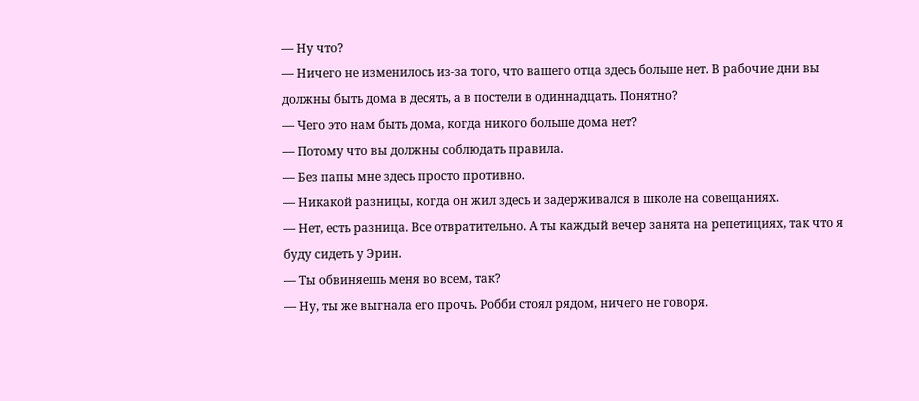— Ну что?
— Ничего не изменилось из-за того, что вашего отца здесь больше нет. В рабочие дни вы должны быть дома в десять, а в постели в одиннадцать. Понятно?
— Чего это нам быть дома, когда никого больше дома нет?
— Потому что вы должны соблюдать правила.
— Без папы мне здесь просто противно.
— Никакой разницы, когда он жил здесь и задерживался в школе на совещаниях.
— Нет, есть разница. Все отвратительно. А ты каждый вечер занята на репетициях, так что я буду сидеть у Эрин.
— Ты обвиняешь меня во всем, так?
— Ну, ты же выгнала его прочь. Робби стоял рядом, ничего не говоря.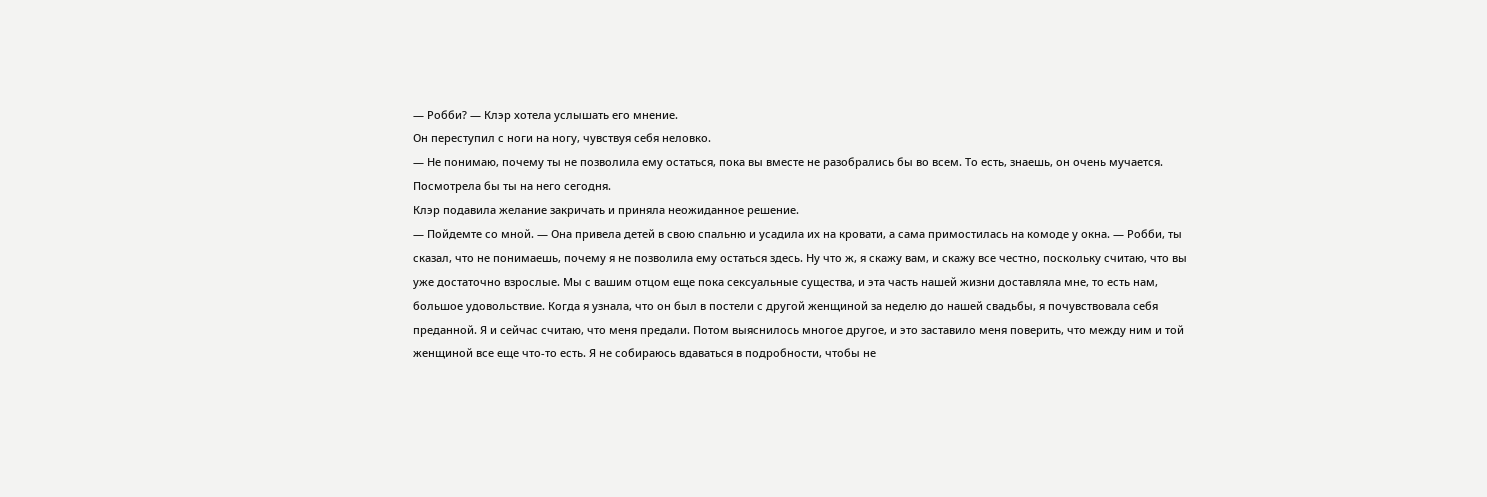— Робби? — Клэр хотела услышать его мнение.
Он переступил с ноги на ногу, чувствуя себя неловко.
— Не понимаю, почему ты не позволила ему остаться, пока вы вместе не разобрались бы во всем. То есть, знаешь, он очень мучается. Посмотрела бы ты на него сегодня.
Клэр подавила желание закричать и приняла неожиданное решение.
— Пойдемте со мной. — Она привела детей в свою спальню и усадила их на кровати, а сама примостилась на комоде у окна. — Робби, ты сказал, что не понимаешь, почему я не позволила ему остаться здесь. Ну что ж, я скажу вам, и скажу все честно, поскольку считаю, что вы уже достаточно взрослые. Мы с вашим отцом еще пока сексуальные существа, и эта часть нашей жизни доставляла мне, то есть нам, большое удовольствие. Когда я узнала, что он был в постели с другой женщиной за неделю до нашей свадьбы, я почувствовала себя преданной. Я и сейчас считаю, что меня предали. Потом выяснилось многое другое, и это заставило меня поверить, что между ним и той женщиной все еще что-то есть. Я не собираюсь вдаваться в подробности, чтобы не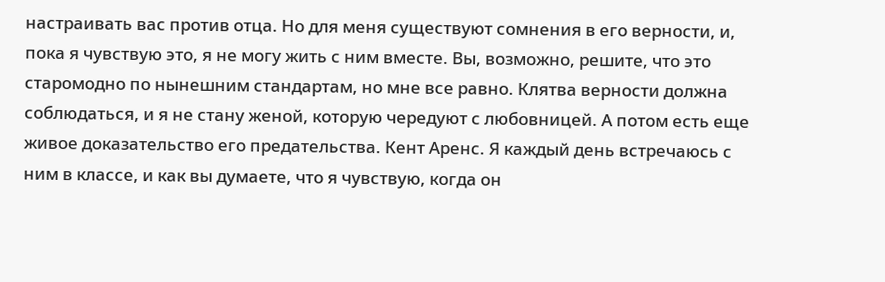настраивать вас против отца. Но для меня существуют сомнения в его верности, и, пока я чувствую это, я не могу жить с ним вместе. Вы, возможно, решите, что это старомодно по нынешним стандартам, но мне все равно. Клятва верности должна соблюдаться, и я не стану женой, которую чередуют с любовницей. А потом есть еще живое доказательство его предательства. Кент Аренс. Я каждый день встречаюсь с ним в классе, и как вы думаете, что я чувствую, когда он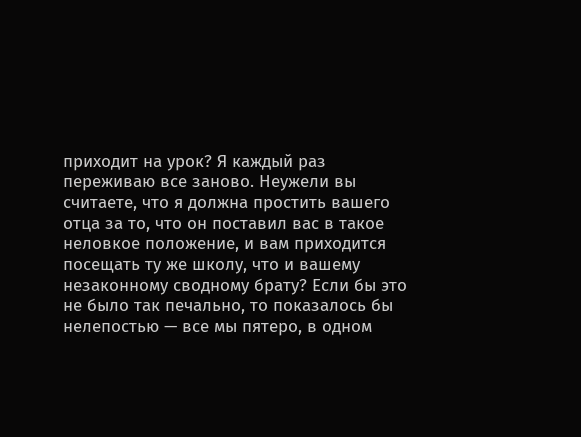приходит на урок? Я каждый раз переживаю все заново. Неужели вы считаете, что я должна простить вашего отца за то, что он поставил вас в такое неловкое положение, и вам приходится посещать ту же школу, что и вашему незаконному сводному брату? Если бы это не было так печально, то показалось бы нелепостью — все мы пятеро, в одном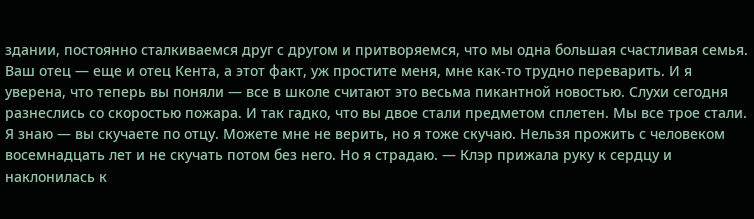здании, постоянно сталкиваемся друг с другом и притворяемся, что мы одна большая счастливая семья. Ваш отец — еще и отец Кента, а этот факт, уж простите меня, мне как-то трудно переварить. И я уверена, что теперь вы поняли — все в школе считают это весьма пикантной новостью. Слухи сегодня разнеслись со скоростью пожара. И так гадко, что вы двое стали предметом сплетен. Мы все трое стали. Я знаю — вы скучаете по отцу. Можете мне не верить, но я тоже скучаю. Нельзя прожить с человеком восемнадцать лет и не скучать потом без него. Но я страдаю. — Клэр прижала руку к сердцу и наклонилась к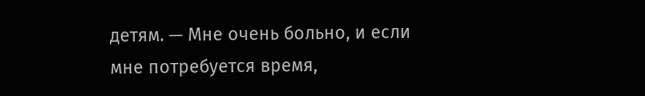детям. — Мне очень больно, и если мне потребуется время,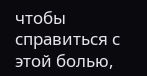чтобы справиться с этой болью,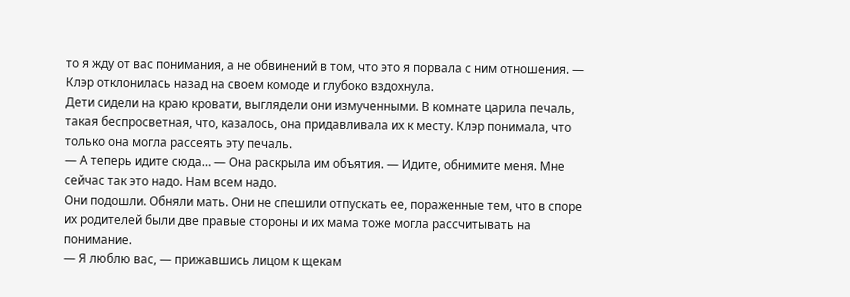то я жду от вас понимания, а не обвинений в том, что это я порвала с ним отношения. — Клэр отклонилась назад на своем комоде и глубоко вздохнула.
Дети сидели на краю кровати, выглядели они измученными. В комнате царила печаль, такая беспросветная, что, казалось, она придавливала их к месту. Клэр понимала, что только она могла рассеять эту печаль.
— А теперь идите сюда… — Она раскрыла им объятия. — Идите, обнимите меня. Мне сейчас так это надо. Нам всем надо.
Они подошли. Обняли мать. Они не спешили отпускать ее, пораженные тем, что в споре их родителей были две правые стороны и их мама тоже могла рассчитывать на понимание.
— Я люблю вас, — прижавшись лицом к щекам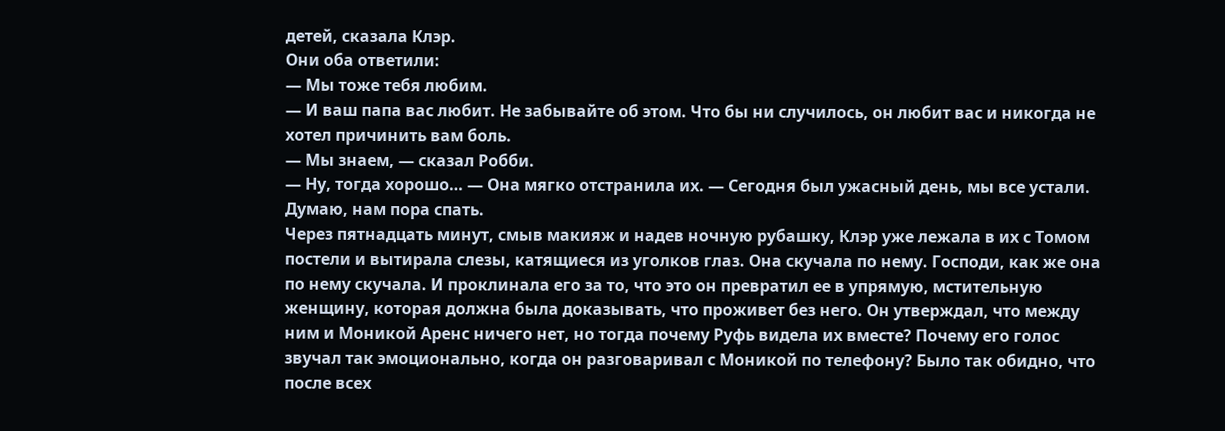детей, сказала Клэр.
Они оба ответили:
— Мы тоже тебя любим.
— И ваш папа вас любит. Не забывайте об этом. Что бы ни случилось, он любит вас и никогда не хотел причинить вам боль.
— Мы знаем, — сказал Робби.
— Ну, тогда хорошо… — Она мягко отстранила их. — Сегодня был ужасный день, мы все устали. Думаю, нам пора спать.
Через пятнадцать минут, смыв макияж и надев ночную рубашку, Клэр уже лежала в их с Томом постели и вытирала слезы, катящиеся из уголков глаз. Она скучала по нему. Господи, как же она по нему скучала. И проклинала его за то, что это он превратил ее в упрямую, мстительную женщину, которая должна была доказывать, что проживет без него. Он утверждал, что между ним и Моникой Аренс ничего нет, но тогда почему Руфь видела их вместе? Почему его голос звучал так эмоционально, когда он разговаривал с Моникой по телефону? Было так обидно, что после всех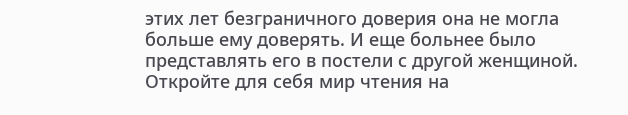этих лет безграничного доверия она не могла больше ему доверять. И еще больнее было представлять его в постели с другой женщиной.
Откройте для себя мир чтения на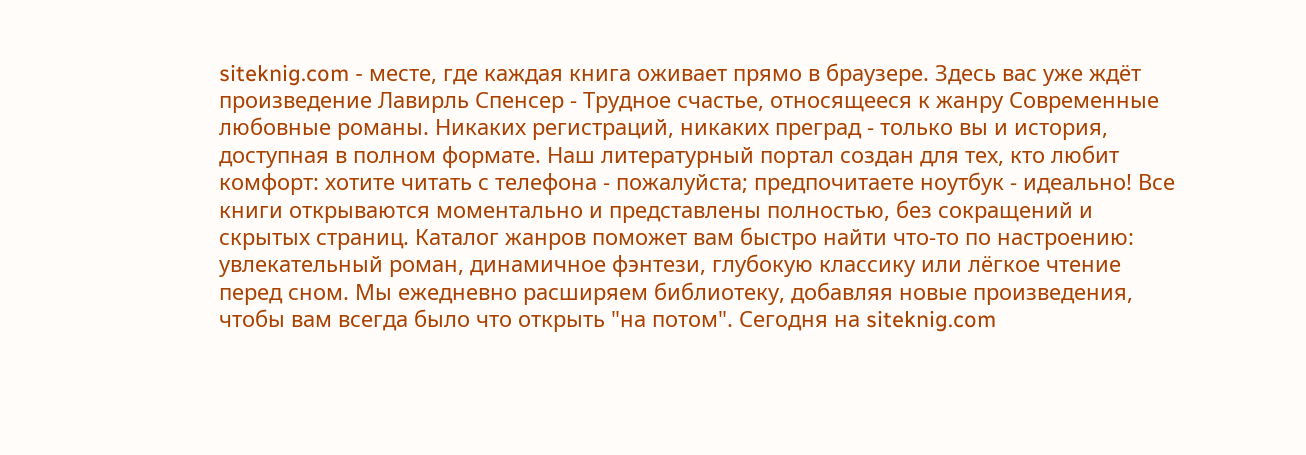siteknig.com - месте, где каждая книга оживает прямо в браузере. Здесь вас уже ждёт произведение Лавирль Спенсер - Трудное счастье, относящееся к жанру Современные любовные романы. Никаких регистраций, никаких преград - только вы и история, доступная в полном формате. Наш литературный портал создан для тех, кто любит комфорт: хотите читать с телефона - пожалуйста; предпочитаете ноутбук - идеально! Все книги открываются моментально и представлены полностью, без сокращений и скрытых страниц. Каталог жанров поможет вам быстро найти что-то по настроению: увлекательный роман, динамичное фэнтези, глубокую классику или лёгкое чтение перед сном. Мы ежедневно расширяем библиотеку, добавляя новые произведения, чтобы вам всегда было что открыть "на потом". Сегодня на siteknig.com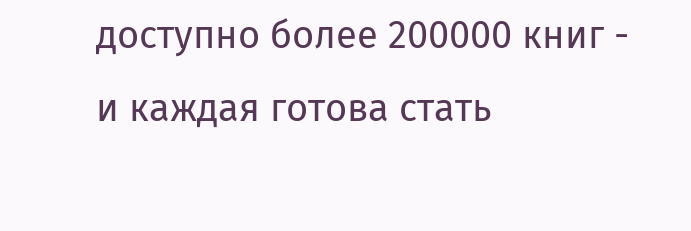доступно более 200000 книг - и каждая готова стать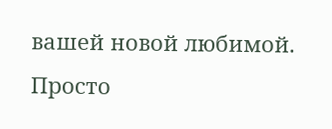вашей новой любимой. Просто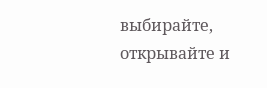выбирайте, открывайте и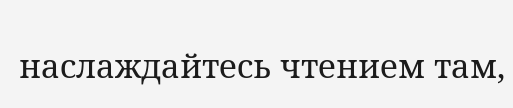наслаждайтесь чтением там,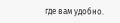где вам удобно.